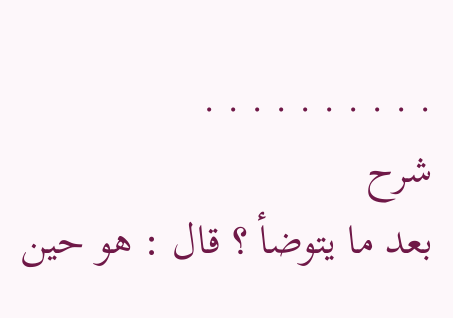. . . . . . . . . .
شرح
بعد ما يتوضأ ؟ قال : هو حين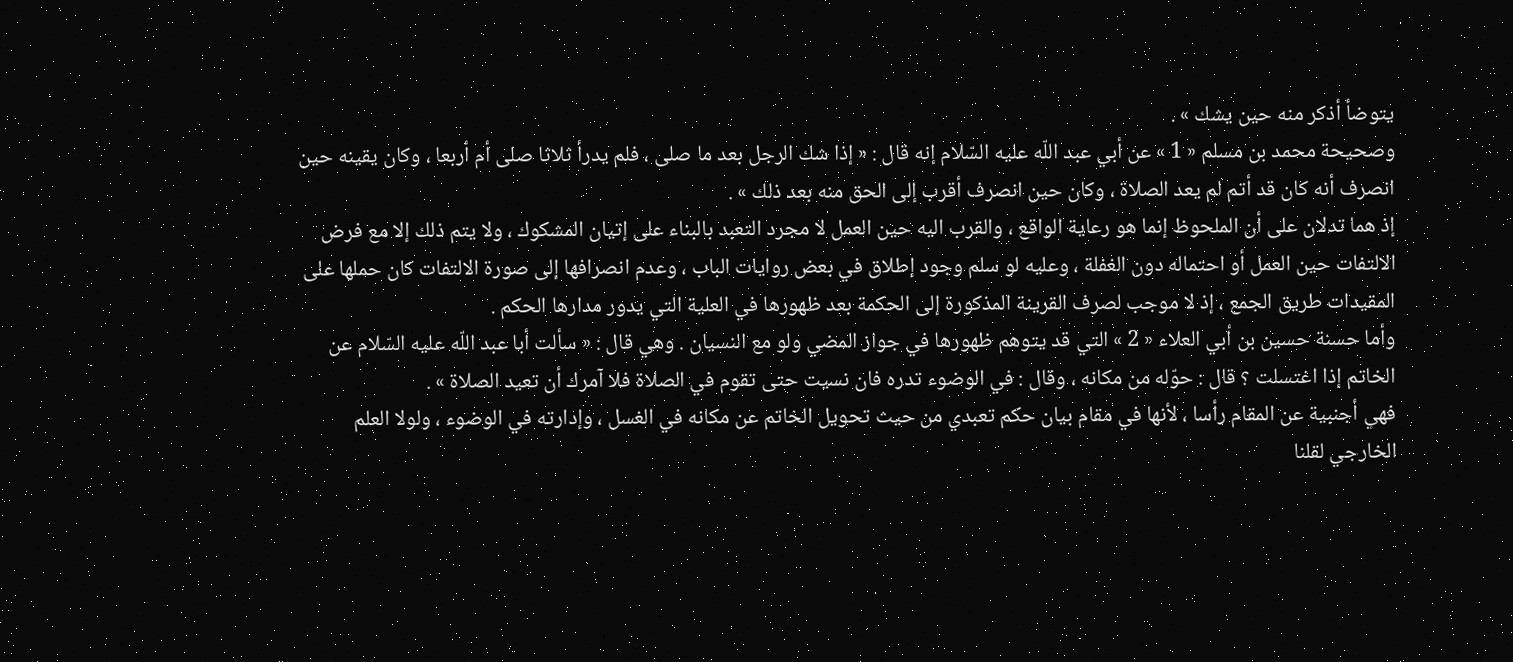يتوضأ أذكر منه حين يشك » .
وصحيحة محمد بن مسلم « 1 » عن أبي عبد اللّه عليه السّلام إنه قال : « إذا شك الرجل بعد ما صلى ، فلم يدرأ ثلاثا صلى أم أربعا ، وكان يقينه حين انصرف أنه كان قد أتم لم يعد الصلاة ، وكان حين انصرف أقرب إلى الحق منه بعد ذلك » .
إذ هما تدلان على أن الملحوظ إنما هو رعاية الواقع ، والقرب اليه حين العمل لا مجرد التعبد بالبناء على إتيان المشكوك ، ولا يتم ذلك إلا مع فرض الالتفات حين العمل أو احتماله دون الغفلة ، وعليه لو سلم وجود إطلاق في بعض روايات الباب ، وعدم انصرافها إلى صورة الالتفات كان حملها على المقيدات طريق الجمع ، إذ لا موجب لصرف القرينة المذكورة إلى الحكمة بعد ظهورها في العلية التي يدور مدارها الحكم .
وأما حسنة حسين بن أبي العلاء « 2 » التي قد يتوهم ظهورها في جواز المضي ولو مع النسيان . وهي قال : « سألت أبا عبد اللّه عليه السّلام عن الخاتم إذا اغتسلت ؟ قال : حوّله من مكانه ، وقال : في الوضوء تدره فان نسيت حتى تقوم في الصلاة فلا آمرك أن تعيد الصلاة » .
فهي أجنبية عن المقام رأسا ، لأنها في مقام بيان حكم تعبدي من حيث تحويل الخاتم عن مكانه في الغسل ، وإدارته في الوضوء ، ولولا العلم الخارجي لقلنا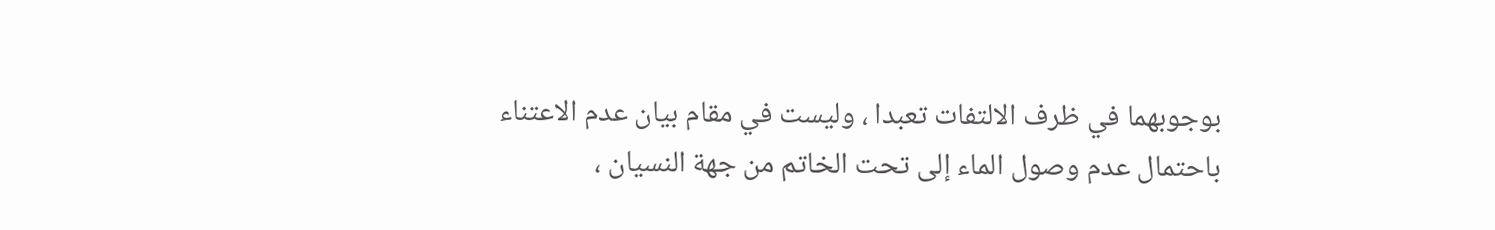بوجوبهما في ظرف الالتفات تعبدا ، وليست في مقام بيان عدم الاعتناء باحتمال عدم وصول الماء إلى تحت الخاتم من جهة النسيان ،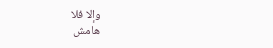وإلا فلا
هامش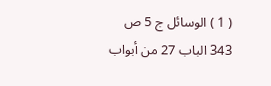( 1 ) الوسائل ج 5 ص 343 الباب 27 من أبواب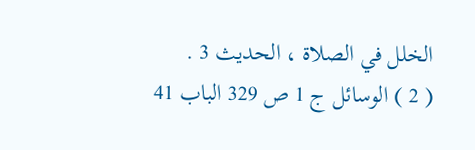الخلل في الصلاة ، الحديث 3 .
( 2 ) الوسائل ج 1 ص 329 الباب 41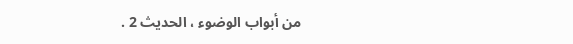من أبواب الوضوء ، الحديث 2 .